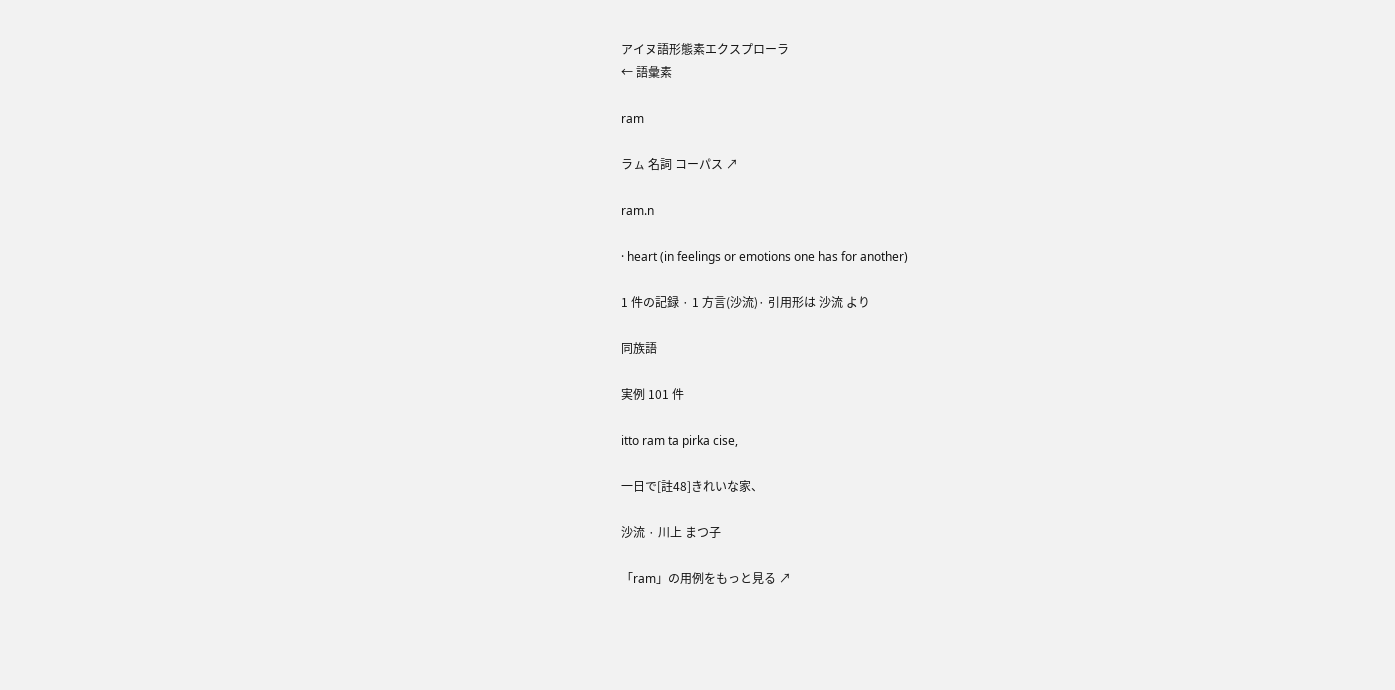アイヌ語形態素エクスプローラ
← 語彙素

ram

ラㇺ 名詞 コーパス ↗

ram.n

· heart (in feelings or emotions one has for another)

1 件の記録 · 1 方言(沙流)· 引用形は 沙流 より

同族語

実例 101 件

itto ram ta pirka cise,

一日で[註48]きれいな家、

沙流 · 川上 まつ子

「ram」の用例をもっと見る ↗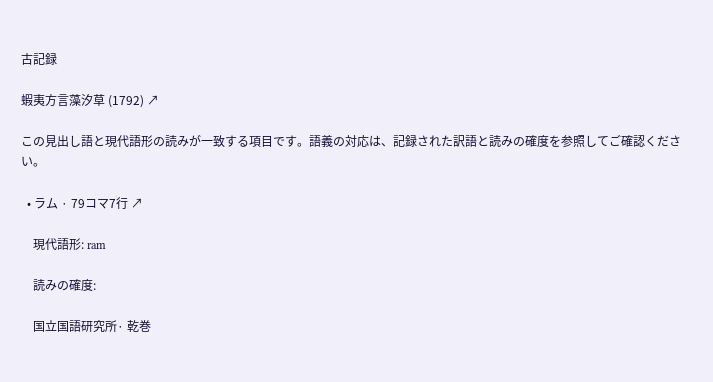古記録

蝦夷方言藻汐草 (1792) ↗

この見出し語と現代語形の読みが一致する項目です。語義の対応は、記録された訳語と読みの確度を参照してご確認ください。

  • ラム · 79コマ7行 ↗

    現代語形: ram

    読みの確度:

    国立国語研究所· 乾巻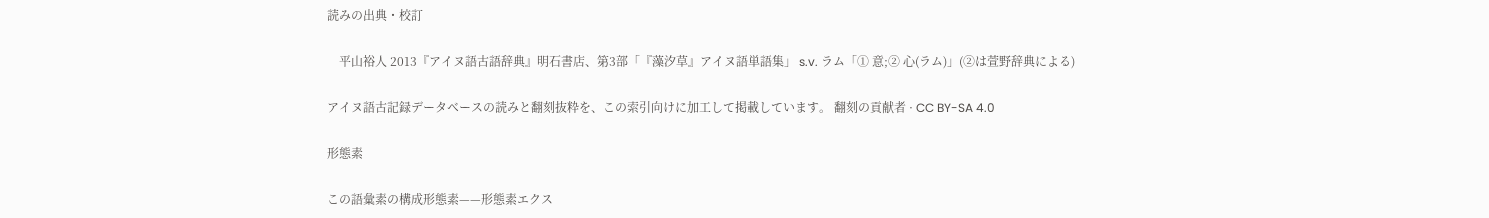読みの出典・校訂

    平山裕人 2013『アイヌ語古語辞典』明石書店、第3部「『藻汐草』アイヌ語単語集」 s.v. ラム「① 意;② 心(ラム)」(②は萱野辞典による)

アイヌ語古記録データベースの読みと翻刻抜粋を、この索引向けに加工して掲載しています。 翻刻の貢献者 · CC BY-SA 4.0

形態素

この語彙素の構成形態素——形態素エクス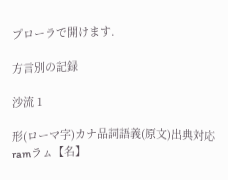プローラで開けます.

方言別の記録

沙流 1

形(ローマ字)カナ品詞語義(原文)出典対応
ramラㇺ【名】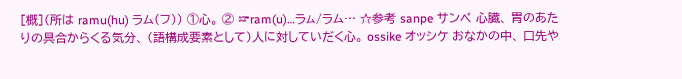[概](所は ramu(hu) ラム(フ)) ①心。 ② ☞ram(u)…ラㇺ/ラム… ☆参考 sanpe サンペ 心臓、 胃のあたりの具合からくる気分、 (語構成要素として)人に対していだく心。 ossike オッシケ おなかの中、 口先や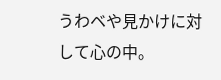うわベや見かけに対して心の中。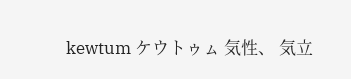kewtum ケウトゥㇺ 気性、 気立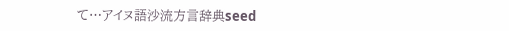て…アイヌ語沙流方言辞典seed